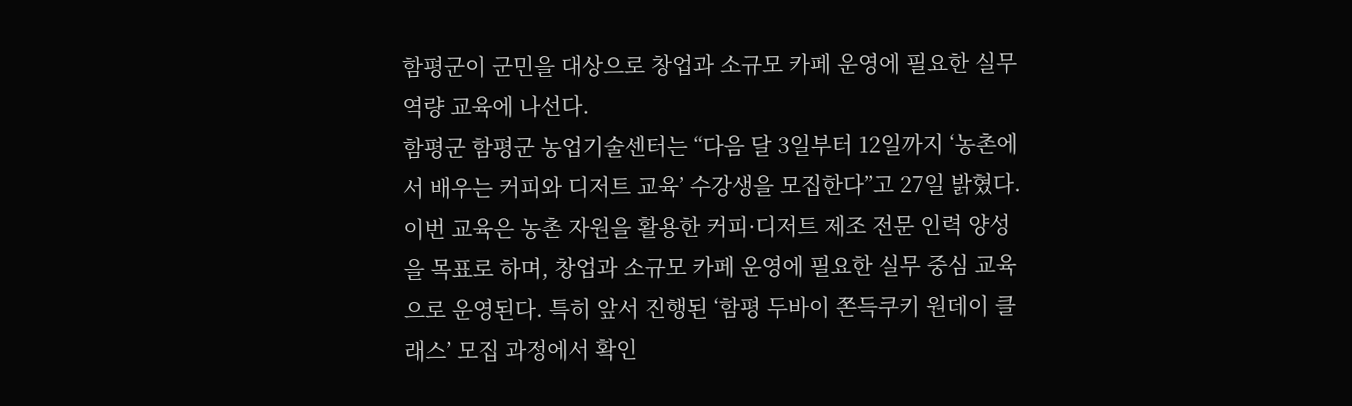함평군이 군민을 대상으로 창업과 소규모 카페 운영에 필요한 실무 역량 교육에 나선다.
함평군 함평군 농업기술센터는 “다음 달 3일부터 12일까지 ‘농촌에서 배우는 커피와 디저트 교육’ 수강생을 모집한다”고 27일 밝혔다.
이번 교육은 농촌 자원을 활용한 커피·디저트 제조 전문 인력 양성을 목표로 하며, 창업과 소규모 카페 운영에 필요한 실무 중심 교육으로 운영된다. 특히 앞서 진행된 ‘함평 두바이 쫀득쿠키 원데이 클래스’ 모집 과정에서 확인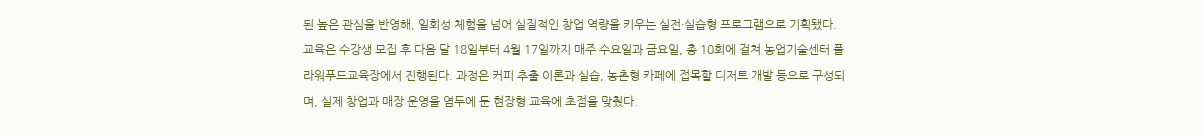된 높은 관심을 반영해, 일회성 체험을 넘어 실질적인 창업 역량을 키우는 실전·실습형 프로그램으로 기획됐다.
교육은 수강생 모집 후 다음 달 18일부터 4월 17일까지 매주 수요일과 금요일, 총 10회에 걸쳐 농업기술센터 플라워푸드교육장에서 진행된다. 과정은 커피 추출 이론과 실습, 농촌형 카페에 접목할 디저트 개발 등으로 구성되며, 실제 창업과 매장 운영을 염두에 둔 현장형 교육에 초점을 맞췄다.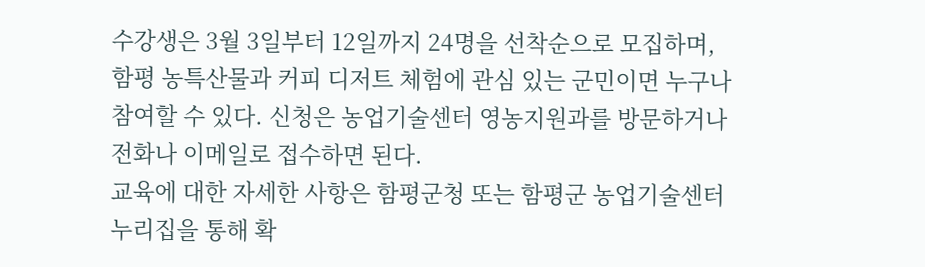수강생은 3월 3일부터 12일까지 24명을 선착순으로 모집하며, 함평 농특산물과 커피 디저트 체험에 관심 있는 군민이면 누구나 참여할 수 있다. 신청은 농업기술센터 영농지원과를 방문하거나 전화나 이메일로 접수하면 된다.
교육에 대한 자세한 사항은 함평군청 또는 함평군 농업기술센터 누리집을 통해 확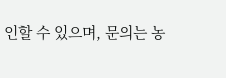인할 수 있으며, 문의는 농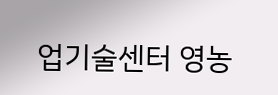업기술센터 영농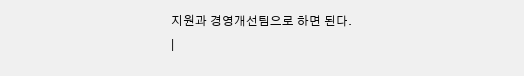지원과 경영개선팀으로 하면 된다.
|